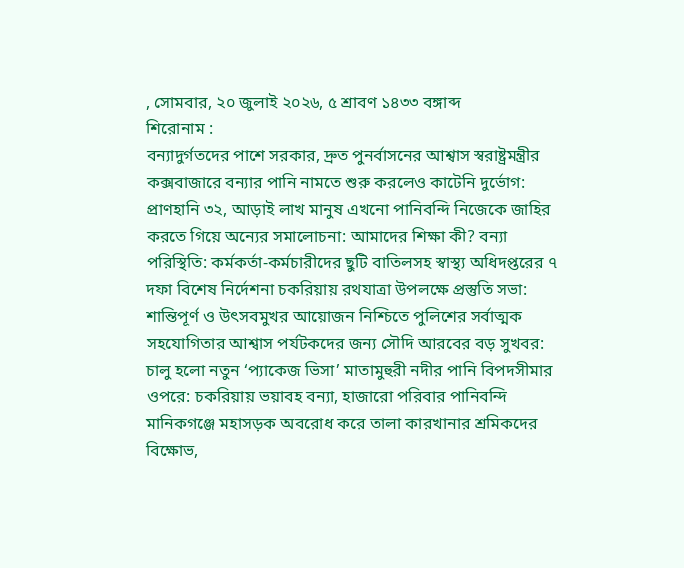, সোমবার, ২০ জুলাই ২০২৬, ৫ শ্রাবণ ১৪৩৩ বঙ্গাব্দ
শিরোনাম :
বন্যাদুর্গতদের পাশে সরকার, দ্রুত পুনর্বাসনের আশ্বাস স্বরাষ্ট্রমন্ত্রীর কক্সবাজারে বন্যার পানি নামতে শুরু করলেও কাটেনি দুর্ভোগ: প্রাণহানি ৩২, আড়াই লাখ মানুষ এখনো পানিবন্দি নিজেকে জাহির করতে গিয়ে অন্যের সমালোচনা: আমাদের শিক্ষা কী? বন্যা পরিস্থিতি: কর্মকর্তা-কর্মচারীদের ছুটি বাতিলসহ স্বাস্থ্য অধিদপ্তরের ৭ দফা বিশেষ নির্দেশনা চকরিয়ায় রথযাত্রা উপলক্ষে প্রস্তুতি সভা: শান্তিপূর্ণ ও উৎসবমুখর আয়োজন নিশ্চিতে পুলিশের সর্বাত্মক সহযোগিতার আশ্বাস পর্যটকদের জন্য সৌদি আরবের বড় সুখবর: চালু হলো নতুন ‘প্যাকেজ ভিসা’ মাতামুহুরী নদীর পানি বিপদসীমার ওপরে: চকরিয়ায় ভয়াবহ বন্যা, হাজারো পরিবার পানিবন্দি মানিকগঞ্জে মহাসড়ক অবরোধ করে তালা কারখানার শ্রমিকদের বিক্ষোভ,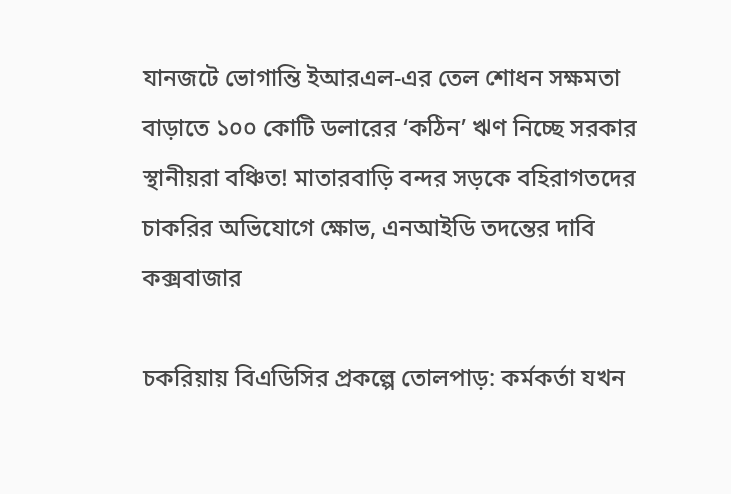যানজটে ভোগান্তি ইআরএল-এর তেল শোধন সক্ষমতা বাড়াতে ১০০ কোটি ডলারের ‘কঠিন’ ঋণ নিচ্ছে সরকার স্থানীয়রা বঞ্চিত! মাতারবাড়ি বন্দর সড়কে বহিরাগতদের চাকরির অভিযোগে ক্ষোভ, এনআইডি তদন্তের দাবি
কক্সবাজার

চকরিয়ায় বিএডিসির প্রকল্পে তোলপাড়: কর্মকর্তা যখন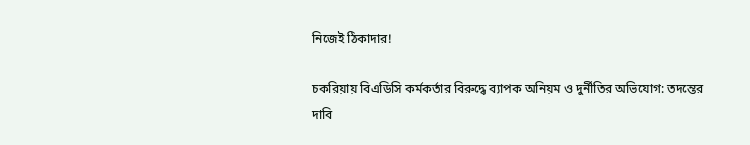নিজেই ঠিকাদার!

চকরিয়ায় বিএডিসি কর্মকর্তার বিরুদ্ধে ব্যাপক অনিয়ম ও দুর্নীতির অভিযোগ: তদন্তের দাবি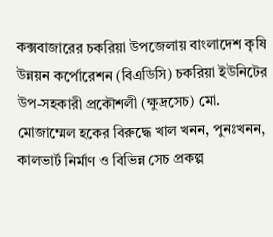কক্সবাজারের চকরিয়া উপজেলায় বাংলাদেশ কৃষি উন্নয়ন কর্পোরেশন (বিএডিসি) চকরিয়া ইউনিটের উপ-সহকারী প্রকৌশলী (ক্ষুদ্রসেচ) মো. মোজাম্মেল হকের বিরুদ্ধে খাল খনন, পুনঃখনন, কালভার্ট নির্মাণ ও বিভিন্ন সেচ প্রকল্প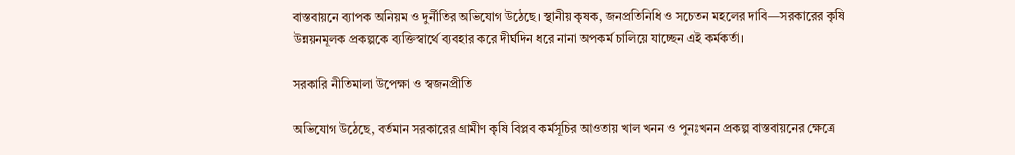বাস্তবায়নে ব্যাপক অনিয়ম ও দুর্নীতির অভিযোগ উঠেছে। স্থানীয় কৃষক, জনপ্রতিনিধি ও সচেতন মহলের দাবি—সরকারের কৃষি উন্নয়নমূলক প্রকল্পকে ব্যক্তিস্বার্থে ব্যবহার করে দীর্ঘদিন ধরে নানা অপকর্ম চালিয়ে যাচ্ছেন এই কর্মকর্তা।

সরকারি নীতিমালা উপেক্ষা ও স্বজনপ্রীতি

অভিযোগ উঠেছে, বর্তমান সরকারের গ্রামীণ কৃষি বিপ্লব কর্মসূচির আওতায় খাল খনন ও পুনঃখনন প্রকল্প বাস্তবায়নের ক্ষেত্রে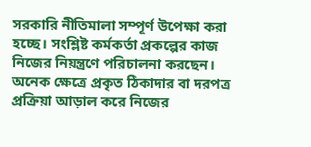সরকারি নীতিমালা সম্পূর্ণ উপেক্ষা করা হচ্ছে। সংশ্লিষ্ট কর্মকর্তা প্রকল্পের কাজ নিজের নিয়ন্ত্রণে পরিচালনা করছেন। অনেক ক্ষেত্রে প্রকৃত ঠিকাদার বা দরপত্র প্রক্রিয়া আড়াল করে নিজের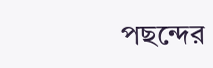পছন্দের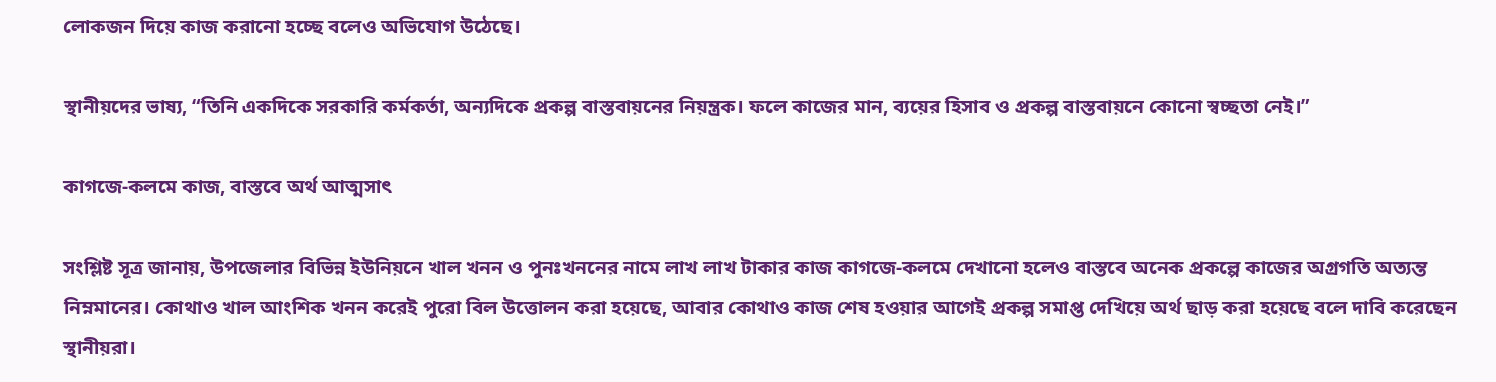লোকজন দিয়ে কাজ করানো হচ্ছে বলেও অভিযোগ উঠেছে।

স্থানীয়দের ভাষ্য, “তিনি একদিকে সরকারি কর্মকর্তা, অন্যদিকে প্রকল্প বাস্তবায়নের নিয়ন্ত্রক। ফলে কাজের মান, ব্যয়ের হিসাব ও প্রকল্প বাস্তবায়নে কোনো স্বচ্ছতা নেই।”

কাগজে-কলমে কাজ, বাস্তবে অর্থ আত্মসাৎ

সংশ্লিষ্ট সূত্র জানায়, উপজেলার বিভিন্ন ইউনিয়নে খাল খনন ও পুনঃখননের নামে লাখ লাখ টাকার কাজ কাগজে-কলমে দেখানো হলেও বাস্তবে অনেক প্রকল্পে কাজের অগ্রগতি অত্যন্ত নিম্নমানের। কোথাও খাল আংশিক খনন করেই পুরো বিল উত্তোলন করা হয়েছে, আবার কোথাও কাজ শেষ হওয়ার আগেই প্রকল্প সমাপ্ত দেখিয়ে অর্থ ছাড় করা হয়েছে বলে দাবি করেছেন স্থানীয়রা।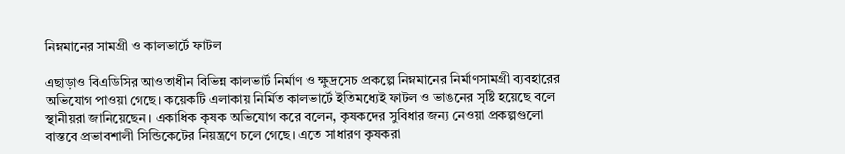নিম্নমানের সামগ্রী ও কালভার্টে ফাটল

এছাড়াও বিএডিসির আওতাধীন বিভিন্ন কালভার্ট নির্মাণ ও ক্ষুদ্রসেচ প্রকল্পে নিম্নমানের নির্মাণসামগ্রী ব্যবহারের অভিযোগ পাওয়া গেছে। কয়েকটি এলাকায় নির্মিত কালভার্টে ইতিমধ্যেই ফাটল ও ভাঙনের সৃষ্টি হয়েছে বলে স্থানীয়রা জানিয়েছেন। একাধিক কৃষক অভিযোগ করে বলেন, কৃষকদের সুবিধার জন্য নেওয়া প্রকল্পগুলো বাস্তবে প্রভাবশালী সিন্ডিকেটের নিয়ন্ত্রণে চলে গেছে। এতে সাধারণ কৃষকরা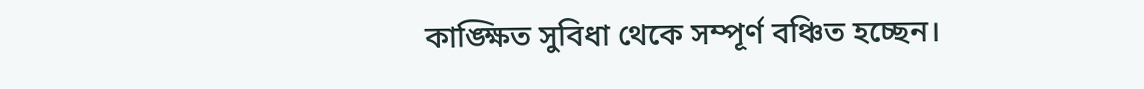কাঙ্ক্ষিত সুবিধা থেকে সম্পূর্ণ বঞ্চিত হচ্ছেন।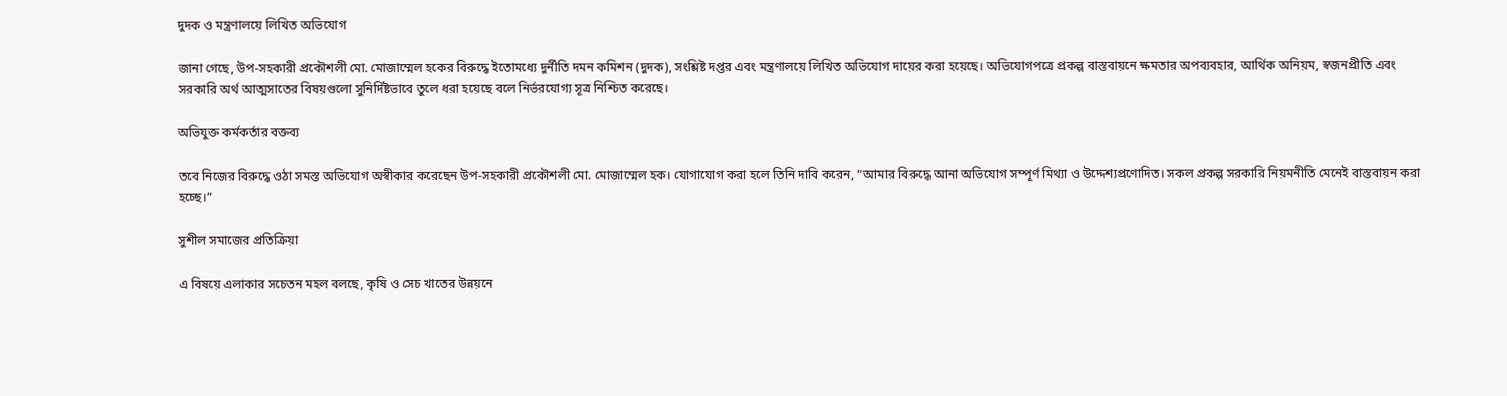দুদক ও মন্ত্রণালয়ে লিখিত অভিযোগ

জানা গেছে, উপ-সহকারী প্রকৌশলী মো. মোজাম্মেল হকের বিরুদ্ধে ইতোমধ্যে দুর্নীতি দমন কমিশন (দুদক), সংশ্লিষ্ট দপ্তর এবং মন্ত্রণালয়ে লিখিত অভিযোগ দায়ের করা হয়েছে। অভিযোগপত্রে প্রকল্প বাস্তবায়নে ক্ষমতার অপব্যবহার, আর্থিক অনিয়ম, স্বজনপ্রীতি এবং সরকারি অর্থ আত্মসাতের বিষয়গুলো সুনির্দিষ্টভাবে তুলে ধরা হয়েছে বলে নির্ভরযোগ্য সূত্র নিশ্চিত করেছে।

অভিযুক্ত কর্মকর্তার বক্তব্য

তবে নিজের বিরুদ্ধে ওঠা সমস্ত অভিযোগ অস্বীকার করেছেন উপ-সহকারী প্রকৌশলী মো. মোজাম্মেল হক। যোগাযোগ করা হলে তিনি দাবি করেন, “আমার বিরুদ্ধে আনা অভিযোগ সম্পূর্ণ মিথ্যা ও উদ্দেশ্যপ্রণোদিত। সকল প্রকল্প সরকারি নিয়মনীতি মেনেই বাস্তবায়ন করা হচ্ছে।”

সুশীল সমাজের প্রতিক্রিয়া

এ বিষয়ে এলাকার সচেতন মহল বলছে, কৃষি ও সেচ খাতের উন্নয়নে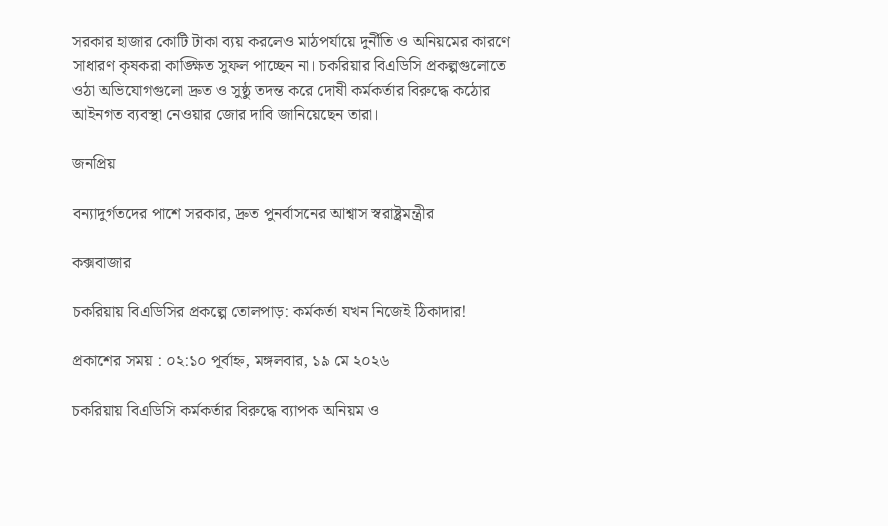সরকার হাজার কোটি টাকা ব্যয় করলেও মাঠপর্যায়ে দুর্নীতি ও অনিয়মের কারণে সাধারণ কৃষকরা কাঙ্ক্ষিত সুফল পাচ্ছেন না। চকরিয়ার বিএডিসি প্রকল্পগুলোতে ওঠা অভিযোগগুলো দ্রুত ও সুষ্ঠু তদন্ত করে দোষী কর্মকর্তার বিরুদ্ধে কঠোর আইনগত ব্যবস্থা নেওয়ার জোর দাবি জানিয়েছেন তারা।

জনপ্রিয়

বন্যাদুর্গতদের পাশে সরকার, দ্রুত পুনর্বাসনের আশ্বাস স্বরাষ্ট্রমন্ত্রীর

কক্সবাজার

চকরিয়ায় বিএডিসির প্রকল্পে তোলপাড়: কর্মকর্তা যখন নিজেই ঠিকাদার!

প্রকাশের সময় : ০২:১০ পূর্বাহ্ন, মঙ্গলবার, ১৯ মে ২০২৬

চকরিয়ায় বিএডিসি কর্মকর্তার বিরুদ্ধে ব্যাপক অনিয়ম ও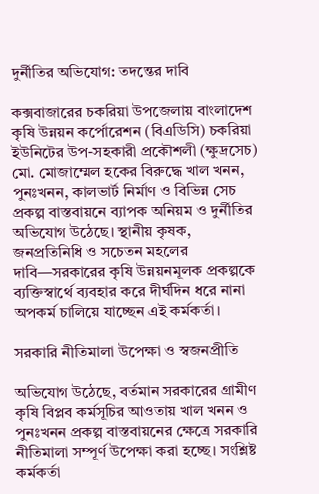দুর্নীতির অভিযোগ: তদন্তের দাবি

কক্সবাজারের চকরিয়া উপজেলায় বাংলাদেশ কৃষি উন্নয়ন কর্পোরেশন (বিএডিসি) চকরিয়া ইউনিটের উপ-সহকারী প্রকৌশলী (ক্ষুদ্রসেচ) মো. মোজাম্মেল হকের বিরুদ্ধে খাল খনন, পুনঃখনন, কালভার্ট নির্মাণ ও বিভিন্ন সেচ প্রকল্প বাস্তবায়নে ব্যাপক অনিয়ম ও দুর্নীতির অভিযোগ উঠেছে। স্থানীয় কৃষক, জনপ্রতিনিধি ও সচেতন মহলের দাবি—সরকারের কৃষি উন্নয়নমূলক প্রকল্পকে ব্যক্তিস্বার্থে ব্যবহার করে দীর্ঘদিন ধরে নানা অপকর্ম চালিয়ে যাচ্ছেন এই কর্মকর্তা।

সরকারি নীতিমালা উপেক্ষা ও স্বজনপ্রীতি

অভিযোগ উঠেছে, বর্তমান সরকারের গ্রামীণ কৃষি বিপ্লব কর্মসূচির আওতায় খাল খনন ও পুনঃখনন প্রকল্প বাস্তবায়নের ক্ষেত্রে সরকারি নীতিমালা সম্পূর্ণ উপেক্ষা করা হচ্ছে। সংশ্লিষ্ট কর্মকর্তা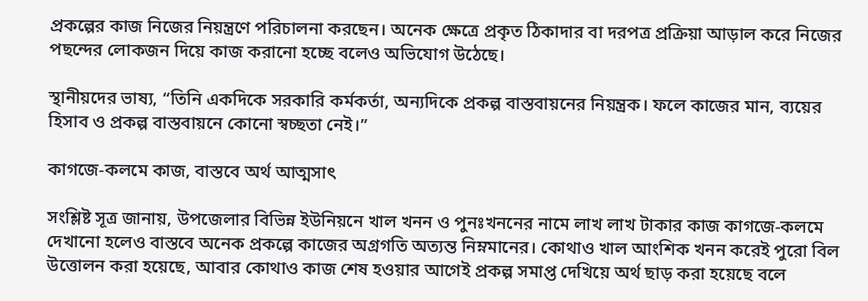প্রকল্পের কাজ নিজের নিয়ন্ত্রণে পরিচালনা করছেন। অনেক ক্ষেত্রে প্রকৃত ঠিকাদার বা দরপত্র প্রক্রিয়া আড়াল করে নিজের পছন্দের লোকজন দিয়ে কাজ করানো হচ্ছে বলেও অভিযোগ উঠেছে।

স্থানীয়দের ভাষ্য, “তিনি একদিকে সরকারি কর্মকর্তা, অন্যদিকে প্রকল্প বাস্তবায়নের নিয়ন্ত্রক। ফলে কাজের মান, ব্যয়ের হিসাব ও প্রকল্প বাস্তবায়নে কোনো স্বচ্ছতা নেই।”

কাগজে-কলমে কাজ, বাস্তবে অর্থ আত্মসাৎ

সংশ্লিষ্ট সূত্র জানায়, উপজেলার বিভিন্ন ইউনিয়নে খাল খনন ও পুনঃখননের নামে লাখ লাখ টাকার কাজ কাগজে-কলমে দেখানো হলেও বাস্তবে অনেক প্রকল্পে কাজের অগ্রগতি অত্যন্ত নিম্নমানের। কোথাও খাল আংশিক খনন করেই পুরো বিল উত্তোলন করা হয়েছে, আবার কোথাও কাজ শেষ হওয়ার আগেই প্রকল্প সমাপ্ত দেখিয়ে অর্থ ছাড় করা হয়েছে বলে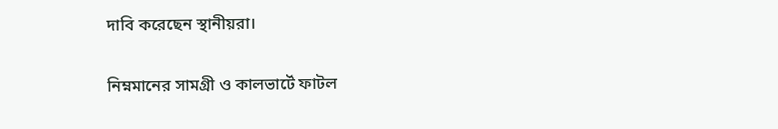দাবি করেছেন স্থানীয়রা।

নিম্নমানের সামগ্রী ও কালভার্টে ফাটল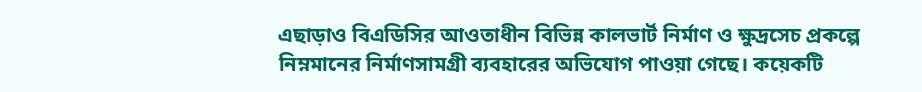এছাড়াও বিএডিসির আওতাধীন বিভিন্ন কালভার্ট নির্মাণ ও ক্ষুদ্রসেচ প্রকল্পে নিম্নমানের নির্মাণসামগ্রী ব্যবহারের অভিযোগ পাওয়া গেছে। কয়েকটি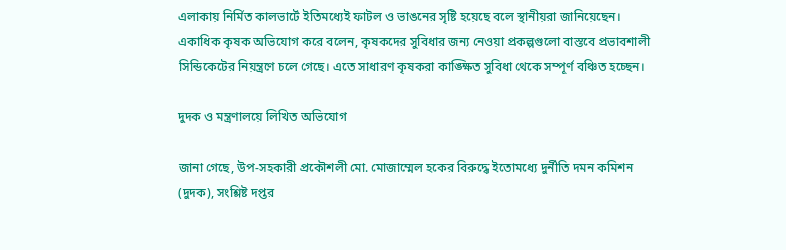এলাকায় নির্মিত কালভার্টে ইতিমধ্যেই ফাটল ও ভাঙনের সৃষ্টি হয়েছে বলে স্থানীয়রা জানিয়েছেন। একাধিক কৃষক অভিযোগ করে বলেন, কৃষকদের সুবিধার জন্য নেওয়া প্রকল্পগুলো বাস্তবে প্রভাবশালী সিন্ডিকেটের নিয়ন্ত্রণে চলে গেছে। এতে সাধারণ কৃষকরা কাঙ্ক্ষিত সুবিধা থেকে সম্পূর্ণ বঞ্চিত হচ্ছেন।

দুদক ও মন্ত্রণালয়ে লিখিত অভিযোগ

জানা গেছে, উপ-সহকারী প্রকৌশলী মো. মোজাম্মেল হকের বিরুদ্ধে ইতোমধ্যে দুর্নীতি দমন কমিশন (দুদক), সংশ্লিষ্ট দপ্তর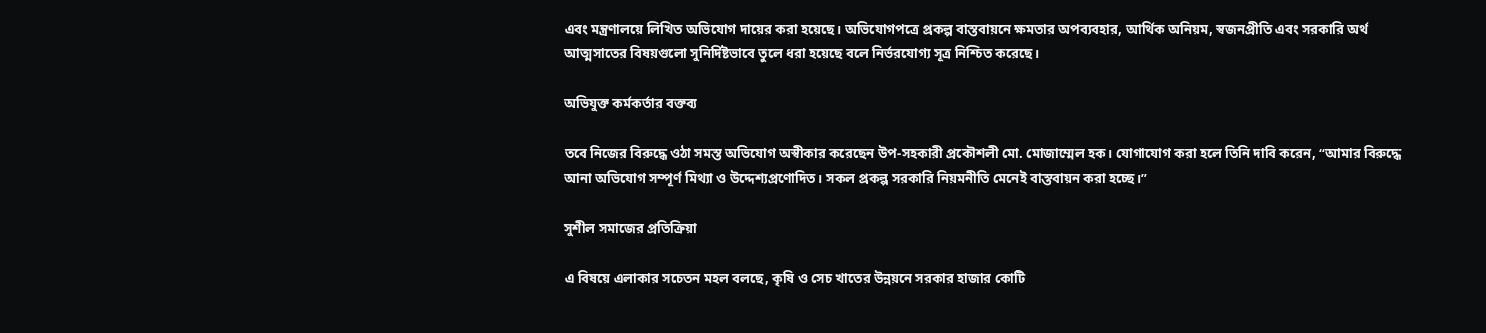এবং মন্ত্রণালয়ে লিখিত অভিযোগ দায়ের করা হয়েছে। অভিযোগপত্রে প্রকল্প বাস্তবায়নে ক্ষমতার অপব্যবহার, আর্থিক অনিয়ম, স্বজনপ্রীতি এবং সরকারি অর্থ আত্মসাতের বিষয়গুলো সুনির্দিষ্টভাবে তুলে ধরা হয়েছে বলে নির্ভরযোগ্য সূত্র নিশ্চিত করেছে।

অভিযুক্ত কর্মকর্তার বক্তব্য

তবে নিজের বিরুদ্ধে ওঠা সমস্ত অভিযোগ অস্বীকার করেছেন উপ-সহকারী প্রকৌশলী মো. মোজাম্মেল হক। যোগাযোগ করা হলে তিনি দাবি করেন, “আমার বিরুদ্ধে আনা অভিযোগ সম্পূর্ণ মিথ্যা ও উদ্দেশ্যপ্রণোদিত। সকল প্রকল্প সরকারি নিয়মনীতি মেনেই বাস্তবায়ন করা হচ্ছে।”

সুশীল সমাজের প্রতিক্রিয়া

এ বিষয়ে এলাকার সচেতন মহল বলছে, কৃষি ও সেচ খাতের উন্নয়নে সরকার হাজার কোটি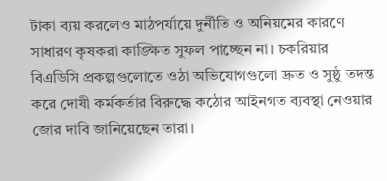টাকা ব্যয় করলেও মাঠপর্যায়ে দুর্নীতি ও অনিয়মের কারণে সাধারণ কৃষকরা কাঙ্ক্ষিত সুফল পাচ্ছেন না। চকরিয়ার বিএডিসি প্রকল্পগুলোতে ওঠা অভিযোগগুলো দ্রুত ও সুষ্ঠু তদন্ত করে দোষী কর্মকর্তার বিরুদ্ধে কঠোর আইনগত ব্যবস্থা নেওয়ার জোর দাবি জানিয়েছেন তারা।